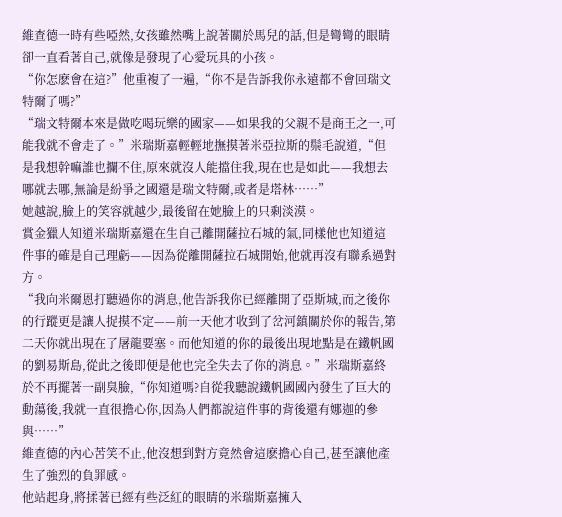維查德一時有些啞然,女孩雖然嘴上說著關於馬兒的話,但是彎彎的眼睛卻一直看著自己,就像是發現了心愛玩具的小孩。
“你怎麽會在這?”他重複了一遍,“你不是告訴我你永遠都不會回瑞文特爾了嗎?”
“瑞文特爾本來是做吃喝玩樂的國家——如果我的父親不是商王之一,可能我就不會走了。”米瑞斯嘉輕輕地撫摸著米亞拉斯的鬃毛說道,“但是我想幹嘛誰也攔不住,原來就沒人能擋住我,現在也是如此——我想去哪就去哪,無論是紛爭之國還是瑞文特爾,或者是塔林……”
她越說,臉上的笑容就越少,最後留在她臉上的只剩淡漠。
賞金獵人知道米瑞斯嘉還在生自己離開薩拉石城的氣,同樣他也知道這件事的確是自己理虧——因為從離開薩拉石城開始,他就再沒有聯系過對方。
“我向米爾恩打聽過你的消息,他告訴我你已經離開了亞斯城,而之後你的行蹤更是讓人捉摸不定——前一天他才收到了岔河鎮關於你的報告,第二天你就出現在了屠龍要塞。而他知道的你的最後出現地點是在鐵帆國的劉易斯島,從此之後即便是他也完全失去了你的消息。”米瑞斯嘉終於不再擺著一副臭臉,“你知道嗎?自從我聽說鐵帆國國內發生了巨大的動蕩後,我就一直很擔心你,因為人們都說這件事的背後還有娜迦的參與……”
維查德的內心苦笑不止,他沒想到對方竟然會這麽擔心自己,甚至讓他產生了強烈的負罪感。
他站起身,將揉著已經有些泛紅的眼睛的米瑞斯嘉擁入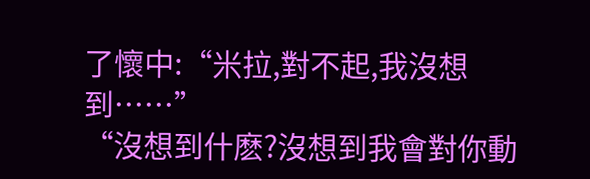了懷中:“米拉,對不起,我沒想到……”
“沒想到什麽?沒想到我會對你動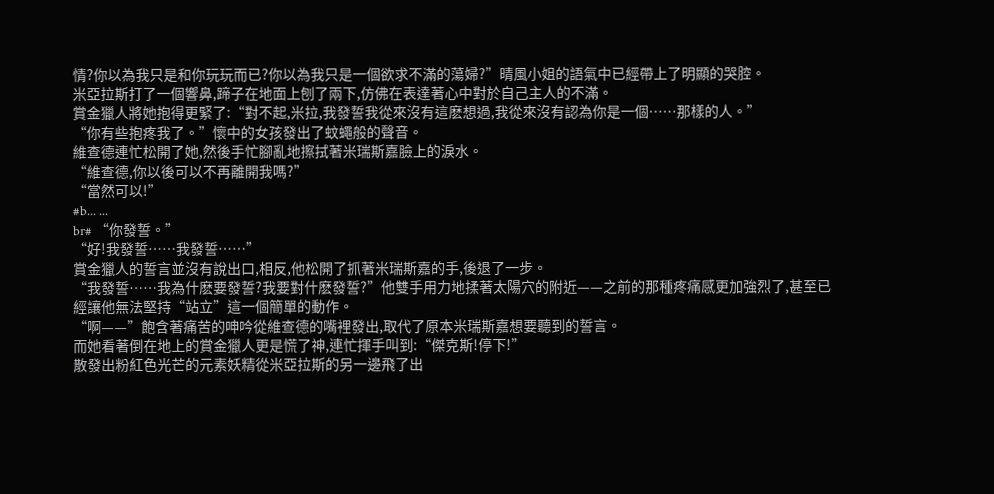情?你以為我只是和你玩玩而已?你以為我只是一個欲求不滿的蕩婦?”晴風小姐的語氣中已經帶上了明顯的哭腔。
米亞拉斯打了一個響鼻,蹄子在地面上刨了兩下,仿佛在表達著心中對於自己主人的不滿。
賞金獵人將她抱得更緊了:“對不起,米拉,我發誓我從來沒有這麽想過,我從來沒有認為你是一個……那樣的人。”
“你有些抱疼我了。”懷中的女孩發出了蚊蠅般的聲音。
維查德連忙松開了她,然後手忙腳亂地擦拭著米瑞斯嘉臉上的淚水。
“維查德,你以後可以不再離開我嗎?”
“當然可以!”
#b... ...
br# “你發誓。”
“好!我發誓……我發誓……”
賞金獵人的誓言並沒有說出口,相反,他松開了抓著米瑞斯嘉的手,後退了一步。
“我發誓……我為什麽要發誓?我要對什麽發誓?”他雙手用力地揉著太陽穴的附近——之前的那種疼痛感更加強烈了,甚至已經讓他無法堅持“站立”這一個簡單的動作。
“啊——”飽含著痛苦的呻吟從維查德的嘴裡發出,取代了原本米瑞斯嘉想要聽到的誓言。
而她看著倒在地上的賞金獵人更是慌了神,連忙揮手叫到:“傑克斯!停下!”
散發出粉紅色光芒的元素妖精從米亞拉斯的另一邊飛了出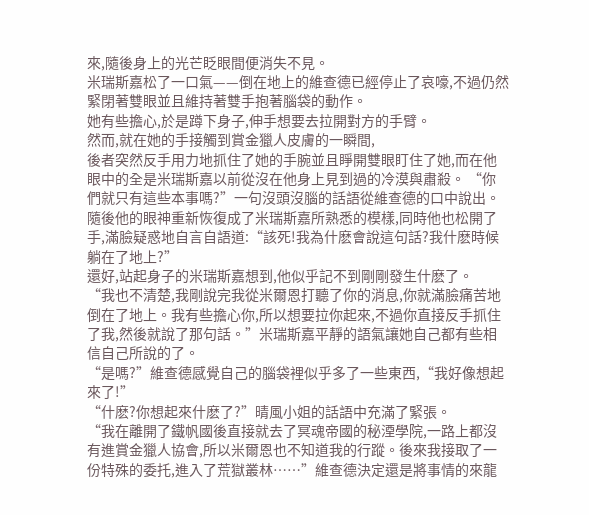來,隨後身上的光芒眨眼間便消失不見。
米瑞斯嘉松了一口氣——倒在地上的維查德已經停止了哀嚎,不過仍然緊閉著雙眼並且維持著雙手抱著腦袋的動作。
她有些擔心,於是蹲下身子,伸手想要去拉開對方的手臂。
然而,就在她的手接觸到賞金獵人皮膚的一瞬間,
後者突然反手用力地抓住了她的手腕並且睜開雙眼盯住了她,而在他眼中的全是米瑞斯嘉以前從沒在他身上見到過的冷漠與肅殺。 “你們就只有這些本事嗎?”一句沒頭沒腦的話語從維查德的口中說出。
隨後他的眼神重新恢復成了米瑞斯嘉所熟悉的模樣,同時他也松開了手,滿臉疑惑地自言自語道:“該死!我為什麽會說這句話?我什麽時候躺在了地上?”
還好,站起身子的米瑞斯嘉想到,他似乎記不到剛剛發生什麽了。
“我也不清楚,我剛說完我從米爾恩打聽了你的消息,你就滿臉痛苦地倒在了地上。我有些擔心你,所以想要拉你起來,不過你直接反手抓住了我,然後就說了那句話。”米瑞斯嘉平靜的語氣讓她自己都有些相信自己所說的了。
“是嗎?”維查德感覺自己的腦袋裡似乎多了一些東西,“我好像想起來了!”
“什麽?你想起來什麽了?”晴風小姐的話語中充滿了緊張。
“我在離開了鐵帆國後直接就去了冥魂帝國的秘湮學院,一路上都沒有進賞金獵人協會,所以米爾恩也不知道我的行蹤。後來我接取了一份特殊的委托,進入了荒獄叢林……”維查德決定還是將事情的來龍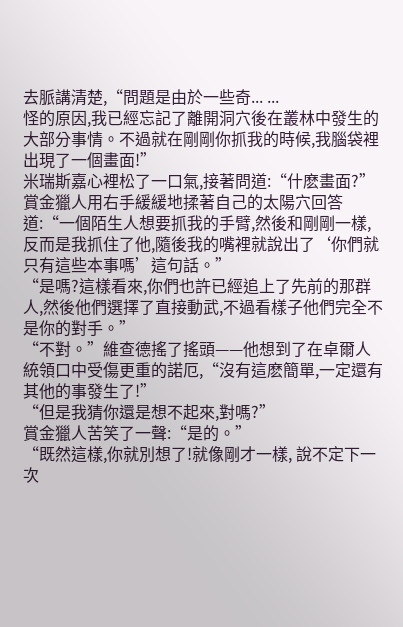去脈講清楚,“問題是由於一些奇... ...
怪的原因,我已經忘記了離開洞穴後在叢林中發生的大部分事情。不過就在剛剛你抓我的時候,我腦袋裡出現了一個畫面!”
米瑞斯嘉心裡松了一口氣,接著問道:“什麽畫面?”
賞金獵人用右手緩緩地揉著自己的太陽穴回答道:“一個陌生人想要抓我的手臂,然後和剛剛一樣,反而是我抓住了他,隨後我的嘴裡就說出了‘你們就只有這些本事嗎’這句話。”
“是嗎?這樣看來,你們也許已經追上了先前的那群人,然後他們選擇了直接動武,不過看樣子他們完全不是你的對手。”
“不對。”維查德搖了搖頭——他想到了在卓爾人統領口中受傷更重的諾厄,“沒有這麽簡單,一定還有其他的事發生了!”
“但是我猜你還是想不起來,對嗎?”
賞金獵人苦笑了一聲:“是的。”
“既然這樣,你就別想了!就像剛才一樣, 說不定下一次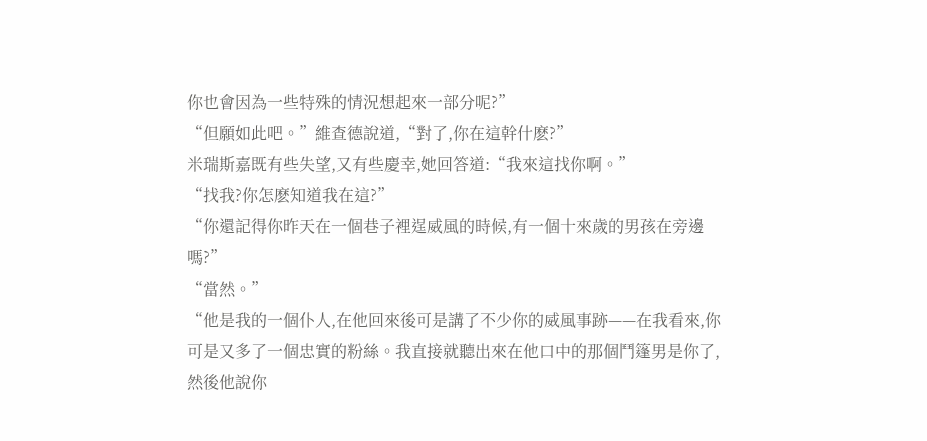你也會因為一些特殊的情況想起來一部分呢?”
“但願如此吧。”維查德說道,“對了,你在這幹什麽?”
米瑞斯嘉既有些失望,又有些慶幸,她回答道:“我來這找你啊。”
“找我?你怎麽知道我在這?”
“你還記得你昨天在一個巷子裡逞威風的時候,有一個十來歲的男孩在旁邊嗎?”
“當然。”
“他是我的一個仆人,在他回來後可是講了不少你的威風事跡——在我看來,你可是又多了一個忠實的粉絲。我直接就聽出來在他口中的那個鬥篷男是你了,然後他說你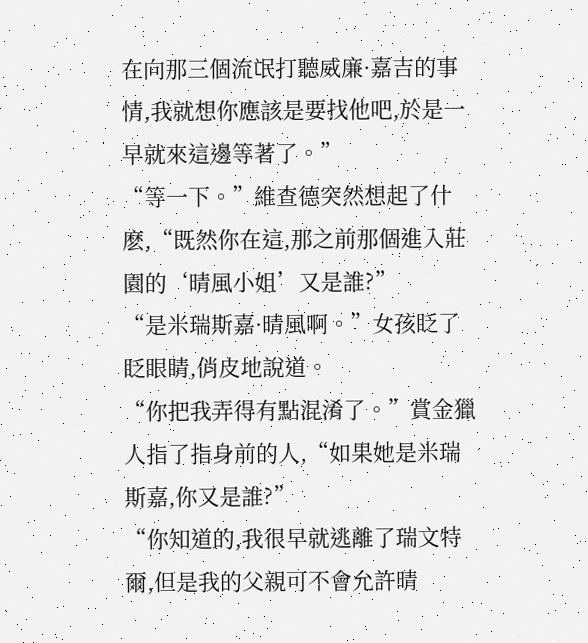在向那三個流氓打聽威廉·嘉吉的事情,我就想你應該是要找他吧,於是一早就來這邊等著了。”
“等一下。”維查德突然想起了什麽,“既然你在這,那之前那個進入莊園的‘晴風小姐’又是誰?”
“是米瑞斯嘉·晴風啊。”女孩眨了眨眼睛,俏皮地說道。
“你把我弄得有點混淆了。”賞金獵人指了指身前的人,“如果她是米瑞斯嘉,你又是誰?”
“你知道的,我很早就逃離了瑞文特爾,但是我的父親可不會允許晴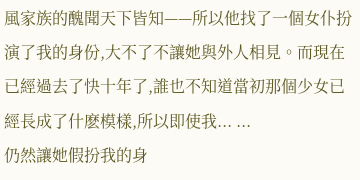風家族的醜聞天下皆知——所以他找了一個女仆扮演了我的身份,大不了不讓她與外人相見。而現在已經過去了快十年了,誰也不知道當初那個少女已經長成了什麽模樣,所以即使我... ...
仍然讓她假扮我的身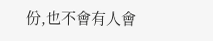份,也不會有人會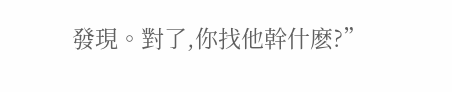發現。對了,你找他幹什麽?”